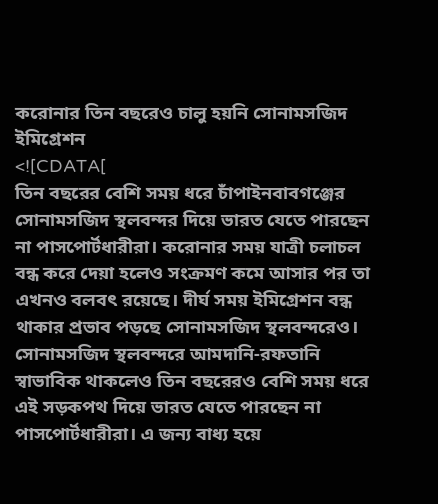করোনার তিন বছরেও চালু হয়নি সোনামসজিদ ইমিগ্রেশন
<![CDATA[
তিন বছরের বেশি সময় ধরে চাঁপাইনবাবগঞ্জের সোনামসজিদ স্থলবন্দর দিয়ে ভারত যেতে পারছেন না পাসপোর্টধারীরা। করোনার সময় যাত্রী চলাচল বন্ধ করে দেয়া হলেও সংক্রমণ কমে আসার পর তা এখনও বলবৎ রয়েছে। দীর্ঘ সময় ইমিগ্রেশন বন্ধ থাকার প্রভাব পড়ছে সোনামসজিদ স্থলবন্দরেও।
সোনামসজিদ স্থলবন্দরে আমদানি-রফতানি স্বাভাবিক থাকলেও তিন বছরেরও বেশি সময় ধরে এই সড়কপথ দিয়ে ভারত যেতে পারছেন না পাসপোর্টধারীরা। এ জন্য বাধ্য হয়ে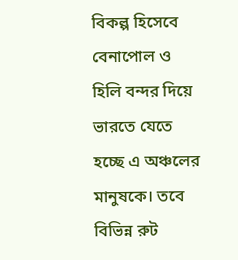বিকল্প হিসেবে বেনাপোল ও হিলি বন্দর দিয়ে ভারতে যেতে হচ্ছে এ অঞ্চলের মানুষকে। তবে বিভিন্ন রুট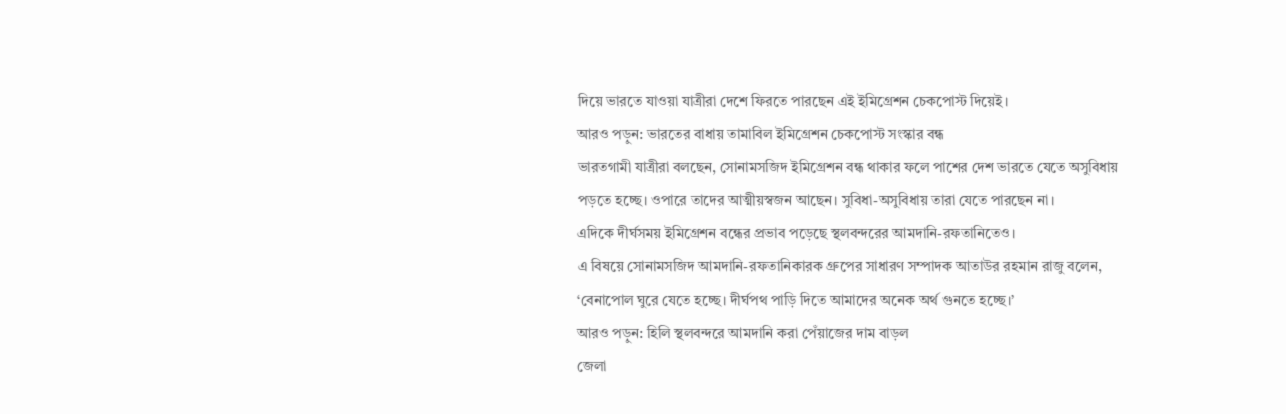দিয়ে ভারতে যাওয়া যাত্রীরা দেশে ফিরতে পারছেন এই ইমিগ্রেশন চেকপোস্ট দিয়েই।
আরও পড়ুন: ভারতের বাধায় তামাবিল ইমিগ্রেশন চেকপোস্ট সংস্কার বন্ধ
ভারতগামী যাত্রীরা বলছেন, সোনামসজিদ ইমিগ্রেশন বন্ধ থাকার ফলে পাশের দেশ ভারতে যেতে অসুবিধায় পড়তে হচ্ছে। ওপারে তাদের আত্মীয়স্বজন আছেন। সুবিধা-অসুবিধায় তারা যেতে পারছেন না।
এদিকে দীর্ঘসময় ইমিগ্রেশন বন্ধের প্রভাব পড়েছে স্থলবন্দরের আমদানি-রফতানিতেও।
এ বিষয়ে সোনামসজিদ আমদানি-রফতানিকারক গ্রুপের সাধারণ সম্পাদক আতাউর রহমান রাজু বলেন, ‘বেনাপোল ঘুরে যেতে হচ্ছে। দীর্ঘপথ পাড়ি দিতে আমাদের অনেক অর্থ গুনতে হচ্ছে।’
আরও পড়ুন: হিলি স্থলবন্দরে আমদানি করা পেঁয়াজের দাম বাড়ল
জেলা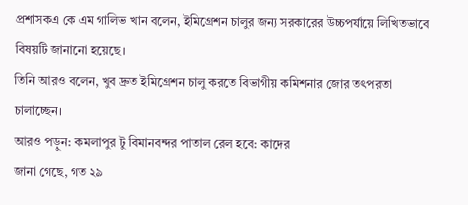প্রশাসকএ কে এম গালিভ খান বলেন, ইমিগ্রেশন চালুর জন্য সরকারের উচ্চপর্যায়ে লিখিতভাবে বিষয়টি জানানো হয়েছে।
তিনি আরও বলেন, খুব দ্রুত ইমিগ্রেশন চালু করতে বিভাগীয় কমিশনার জোর তৎপরতা চালাচ্ছেন।
আরও পড়ুন: কমলাপুর টু বিমানবন্দর পাতাল রেল হবে: কাদের
জানা গেছে, গত ২৯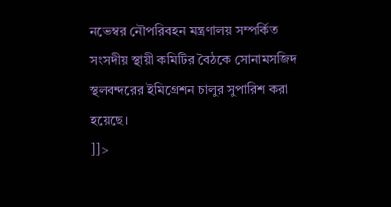নভেম্বর নৌপরিবহন মন্ত্রণালয় সম্পর্কিত সংসদীয় স্থায়ী কমিটির বৈঠকে সোনামসজিদ স্থলবন্দরের ইমিগ্রেশন চালুর সুপারিশ করা হয়েছে।
]]>